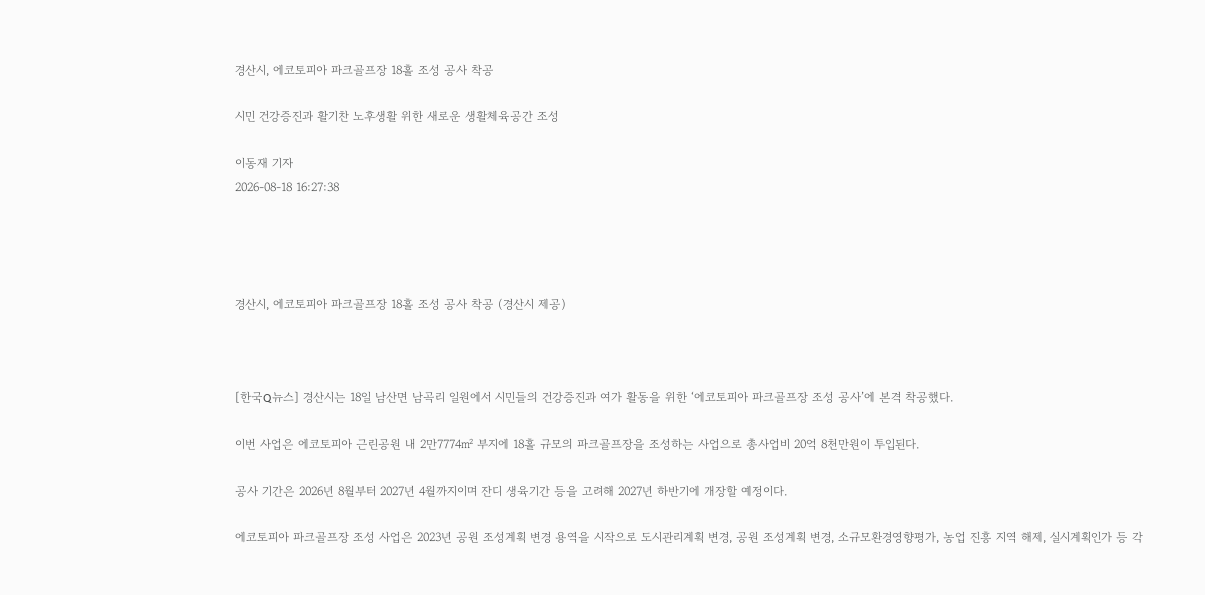경산시, 에코토피아 파크골프장 18홀 조성 공사 착공

시민 건강증진과 활기찬 노후생활 위한 새로운 생활체육공간 조성

이동재 기자
2026-08-18 16:27:38




경산시, 에코토피아 파크골프장 18홀 조성 공사 착공 (경산시 제공)



[한국Q뉴스] 경산시는 18일 남산면 남곡리 일원에서 시민들의 건강증진과 여가 활동을 위한 ‘에코토피아 파크골프장 조성 공사’에 본격 착공했다.

이번 사업은 에코토피아 근린공원 내 2만7774㎡ 부지에 18홀 규모의 파크골프장을 조성하는 사업으로 총사업비 20억 8천만원이 투입된다.

공사 기간은 2026년 8월부터 2027년 4월까지이며 잔디 생육기간 등을 고려해 2027년 하반기에 개장할 예정이다.

에코토피아 파크골프장 조성 사업은 2023년 공원 조성계획 변경 용역을 시작으로 도시관리계획 변경, 공원 조성계획 변경, 소규모환경영향평가, 농업 진흥 지역 해제, 실시계획인가 등 각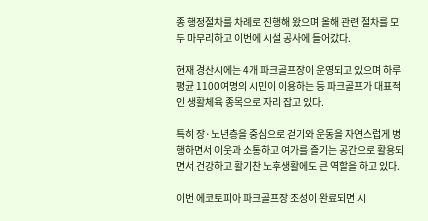종 행정절차를 차례로 진행해 왔으며 올해 관련 절차를 모두 마무리하고 이번에 시설 공사에 들어갔다.

현재 경산시에는 4개 파크골프장이 운영되고 있으며 하루 평균 1100여명의 시민이 이용하는 등 파크골프가 대표적인 생활체육 종목으로 자리 잡고 있다.

특히 장·노년층을 중심으로 걷기와 운동을 자연스럽게 병행하면서 이웃과 소통하고 여가를 즐기는 공간으로 활용되면서 건강하고 활기찬 노후생활에도 큰 역할을 하고 있다.

이번 에코토피아 파크골프장 조성이 완료되면 시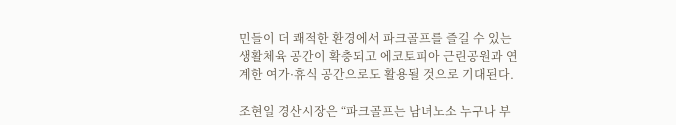민들이 더 쾌적한 환경에서 파크골프를 즐길 수 있는 생활체육 공간이 확충되고 에코토피아 근린공원과 연계한 여가·휴식 공간으로도 활용될 것으로 기대된다.

조현일 경산시장은 “파크골프는 남녀노소 누구나 부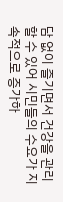담 없이 즐기면서 건강을 관리할 수 있어 시민들의 수요가 지속적으로 증가하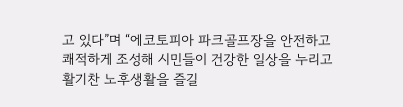고 있다”며 “에코토피아 파크골프장을 안전하고 쾌적하게 조성해 시민들이 건강한 일상을 누리고 활기찬 노후생활을 즐길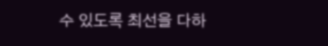수 있도록 최선을 다하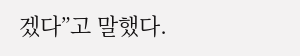겠다”고 말했다.